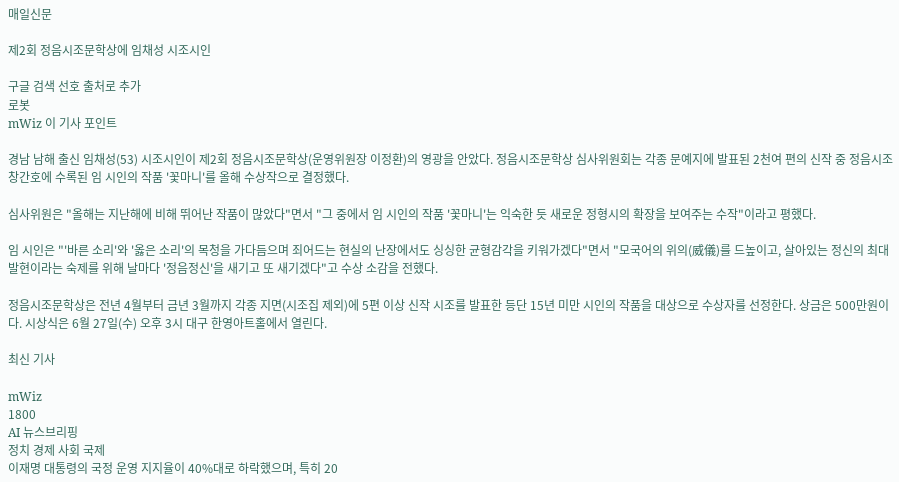매일신문

제2회 정음시조문학상에 임채성 시조시인

구글 검색 선호 출처로 추가
로봇
mWiz 이 기사 포인트

경남 남해 출신 임채성(53) 시조시인이 제2회 정음시조문학상(운영위원장 이정환)의 영광을 안았다. 정음시조문학상 심사위원회는 각종 문예지에 발표된 2천여 편의 신작 중 정음시조 창간호에 수록된 임 시인의 작품 '꽃마니'를 올해 수상작으로 결정했다.

심사위원은 "올해는 지난해에 비해 뛰어난 작품이 많았다"면서 "그 중에서 임 시인의 작품 '꽃마니'는 익숙한 듯 새로운 정형시의 확장을 보여주는 수작"이라고 평했다.

임 시인은 "'바른 소리'와 '옳은 소리'의 목청을 가다듬으며 죄어드는 현실의 난장에서도 싱싱한 균형감각을 키워가겠다"면서 "모국어의 위의(威儀)를 드높이고, 살아있는 정신의 최대 발현이라는 숙제를 위해 날마다 '정음정신'을 새기고 또 새기겠다"고 수상 소감을 전했다.

정음시조문학상은 전년 4월부터 금년 3월까지 각종 지면(시조집 제외)에 5편 이상 신작 시조를 발표한 등단 15년 미만 시인의 작품을 대상으로 수상자를 선정한다. 상금은 500만원이다. 시상식은 6월 27일(수) 오후 3시 대구 한영아트홀에서 열린다.

최신 기사

mWiz
1800
AI 뉴스브리핑
정치 경제 사회 국제
이재명 대통령의 국정 운영 지지율이 40%대로 하락했으며, 특히 20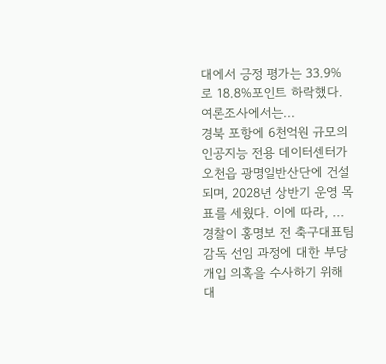대에서 긍정 평가는 33.9%로 18.8%포인트 하락했다. 여론조사에서는...
경북 포항에 6천억원 규모의 인공지능 전용 데이터센터가 오천읍 광명일반산단에 건설되며, 2028년 상반기 운영 목표를 세웠다. 이에 따라, ...
경찰이 홍명보 전 축구대표팀 감독 선임 과정에 대한 부당 개입 의혹을 수사하기 위해 대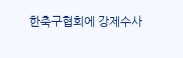한축구협회에 강제수사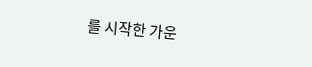를 시작한 가운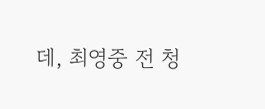데, 최영중 전 청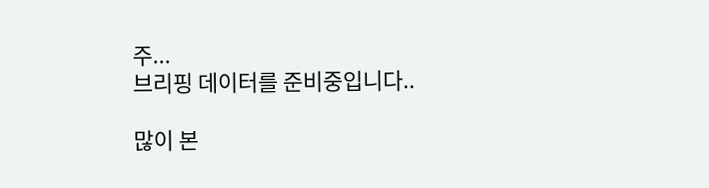주...
브리핑 데이터를 준비중입니다..

많이 본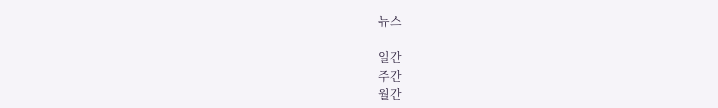뉴스

일간
주간
월간